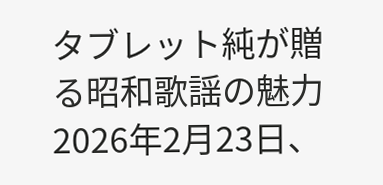タブレット純が贈る昭和歌謡の魅力
2026年2月23日、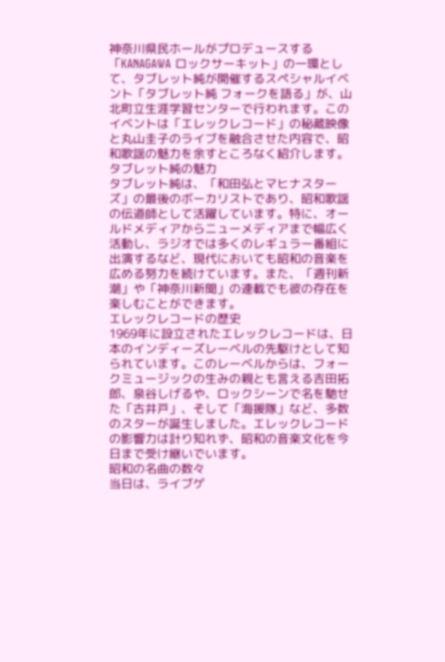神奈川県民ホールがプロデュースする「KANAGAWA ロックサーキット」の一環として、タブレット純が開催するスペシャルイベント「タブレット純 フォークを語る」が、山北町立生涯学習センターで行われます。このイベントは「エレックレコード」の秘蔵映像と丸山圭子のライブを融合させた内容で、昭和歌謡の魅力を余すところなく紹介します。
タブレット純の魅力
タブレット純は、「和田弘とマヒナスターズ」の最後のボーカリストであり、昭和歌謡の伝道師として活躍しています。特に、オールドメディアからニューメディアまで幅広く活動し、ラジオでは多くのレギュラー番組に出演するなど、現代においても昭和の音楽を広める努力を続けています。また、「週刊新潮」や「神奈川新聞」の連載でも彼の存在を楽しむことができます。
エレックレコードの歴史
1969年に設立されたエレックレコードは、日本のインディーズレーベルの先駆けとして知られています。このレーベルからは、フォークミュージックの生みの親とも言える吉田拓郎、泉谷しげるや、ロックシーンで名を馳せた「古井戸」、そして「海援隊」など、多数のスターが誕生しました。エレックレコードの影響力は計り知れず、昭和の音楽文化を今日まで受け継いでいます。
昭和の名曲の数々
当日は、ライブゲ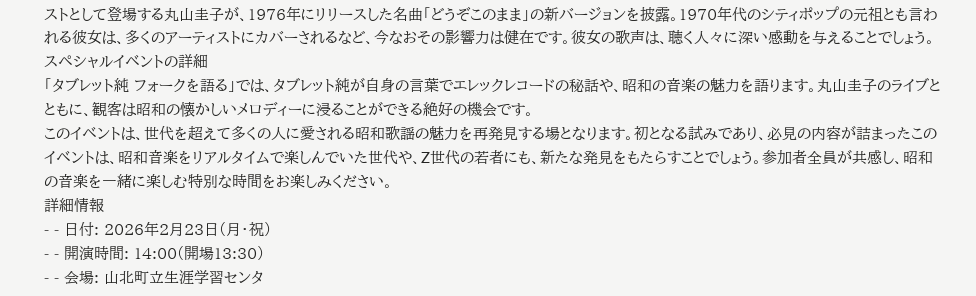ストとして登場する丸山圭子が、1976年にリリースした名曲「どうぞこのまま」の新バージョンを披露。1970年代のシティポップの元祖とも言われる彼女は、多くのアーティストにカバーされるなど、今なおその影響力は健在です。彼女の歌声は、聴く人々に深い感動を与えることでしょう。
スペシャルイベントの詳細
「タブレット純 フォークを語る」では、タブレット純が自身の言葉でエレックレコードの秘話や、昭和の音楽の魅力を語ります。丸山圭子のライブとともに、観客は昭和の懐かしいメロディーに浸ることができる絶好の機会です。
このイベントは、世代を超えて多くの人に愛される昭和歌謡の魅力を再発見する場となります。初となる試みであり、必見の内容が詰まったこのイベントは、昭和音楽をリアルタイムで楽しんでいた世代や、Z世代の若者にも、新たな発見をもたらすことでしょう。参加者全員が共感し、昭和の音楽を一緒に楽しむ特別な時間をお楽しみください。
詳細情報
- - 日付: 2026年2月23日(月・祝)
- - 開演時間: 14:00(開場13:30)
- - 会場: 山北町立生涯学習センタ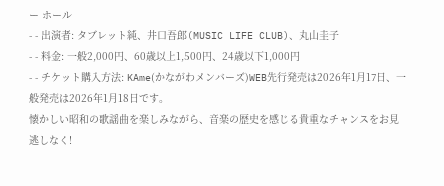ー ホール
- - 出演者: タブレット純、井口吾郎(MUSIC LIFE CLUB)、丸山圭子
- - 料金: 一般2,000円、60歳以上1,500円、24歳以下1,000円
- - チケット購入方法: KAme(かながわメンバーズ)WEB先行発売は2026年1月17日、一般発売は2026年1月18日です。
懐かしい昭和の歌謡曲を楽しみながら、音楽の歴史を感じる貴重なチャンスをお見逃しなく!